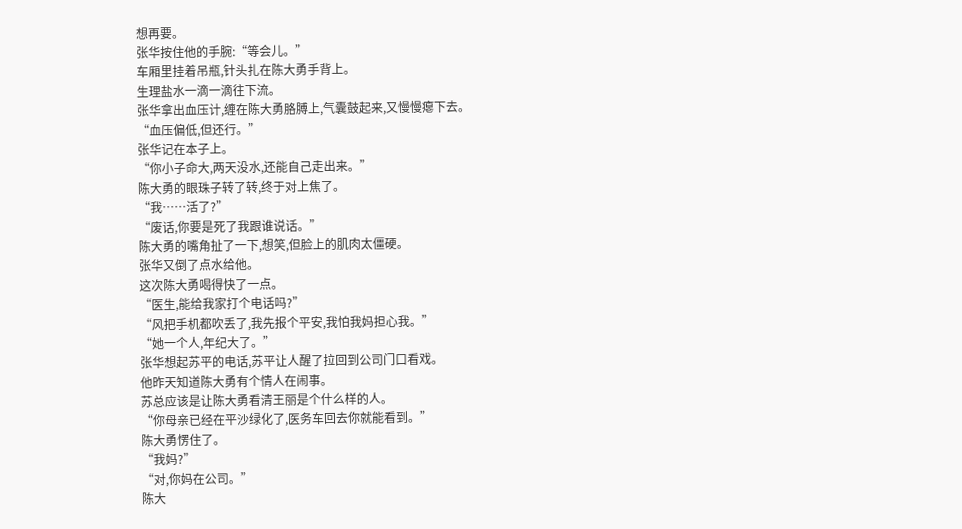想再要。
张华按住他的手腕:“等会儿。”
车厢里挂着吊瓶,针头扎在陈大勇手背上。
生理盐水一滴一滴往下流。
张华拿出血压计,缠在陈大勇胳膊上,气囊鼓起来,又慢慢瘪下去。
“血压偏低,但还行。”
张华记在本子上。
“你小子命大,两天没水,还能自己走出来。”
陈大勇的眼珠子转了转,终于对上焦了。
“我……活了?”
“废话,你要是死了我跟谁说话。”
陈大勇的嘴角扯了一下,想笑,但脸上的肌肉太僵硬。
张华又倒了点水给他。
这次陈大勇喝得快了一点。
“医生,能给我家打个电话吗?”
“风把手机都吹丢了,我先报个平安,我怕我妈担心我。”
“她一个人,年纪大了。”
张华想起苏平的电话,苏平让人醒了拉回到公司门口看戏。
他昨天知道陈大勇有个情人在闹事。
苏总应该是让陈大勇看清王丽是个什么样的人。
“你母亲已经在平沙绿化了,医务车回去你就能看到。”
陈大勇愣住了。
“我妈?”
“对,你妈在公司。”
陈大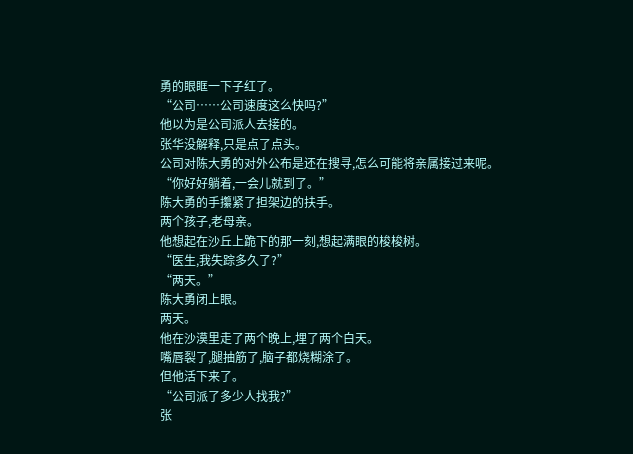勇的眼眶一下子红了。
“公司……公司速度这么快吗?”
他以为是公司派人去接的。
张华没解释,只是点了点头。
公司对陈大勇的对外公布是还在搜寻,怎么可能将亲属接过来呢。
“你好好躺着,一会儿就到了。”
陈大勇的手攥紧了担架边的扶手。
两个孩子,老母亲。
他想起在沙丘上跪下的那一刻,想起满眼的梭梭树。
“医生,我失踪多久了?”
“两天。”
陈大勇闭上眼。
两天。
他在沙漠里走了两个晚上,埋了两个白天。
嘴唇裂了,腿抽筋了,脑子都烧糊涂了。
但他活下来了。
“公司派了多少人找我?”
张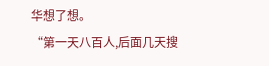华想了想。
“第一天八百人,后面几天搜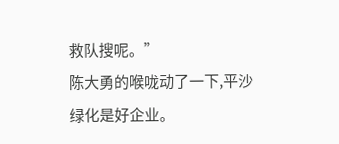救队搜呢。”
陈大勇的喉咙动了一下,平沙绿化是好企业。